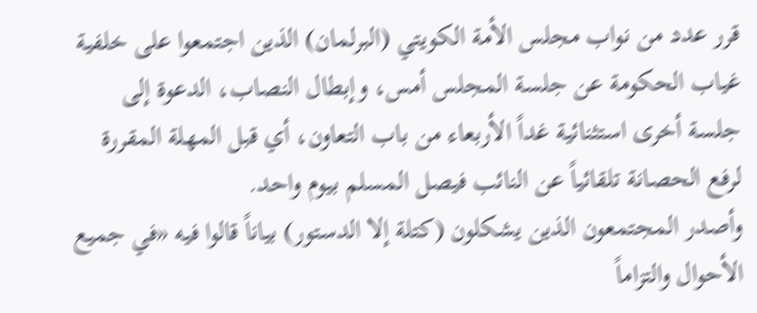قرر عدد من نواب مجلس الأمة الكويتي (البرلمان) الذين اجتمعوا على خلفية غياب الحكومة عن جلسة المجلس أمس، وإبطال النصاب، الدعوة إلى جلسة أخرى استثنائية غداً الأربعاء من باب التعاون، أي قبل المهلة المقررة لرفع الحصانة تلقائياً عن النائب فيصل المسلم بيوم واحد.
وأصدر المجتمعون الذين يشكلون (كتلة إلا الدستور) بياناً قالوا فيه «في جميع الأحوال والتزاماً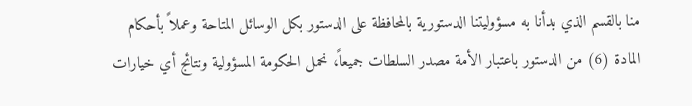منا بالقسم الذي بدأنا به مسؤوليتنا الدستورية بالمحافظة على الدستور بكل الوسائل المتاحة وعملاً بأحكام المادة (6) من الدستور باعتبار الأمة مصدر السلطات جميعاً، نحمل الحكومة المسؤولية ونتائج أي خيارات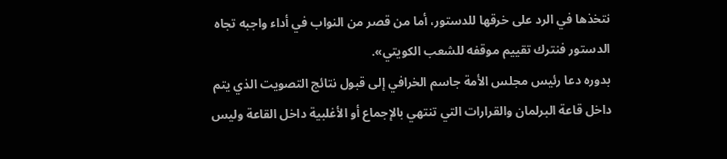نتخذها في الرد على خرقها للدستور، أما من قصر من النواب في أداء واجبه تجاه الدستور فنترك تقييم موقفه للشعب الكويتي».
بدوره دعا رئيس مجلس الأمة جاسم الخرافي إلى قبول نتائج التصويت الذي يتم داخل قاعة البرلمان والقرارات التي تنتهي بالإجماع أو الأغلبية داخل القاعة وليس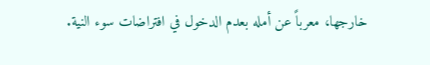خارجها، معرباً عن أمله بعدم الدخول في افتراضات سوء النية.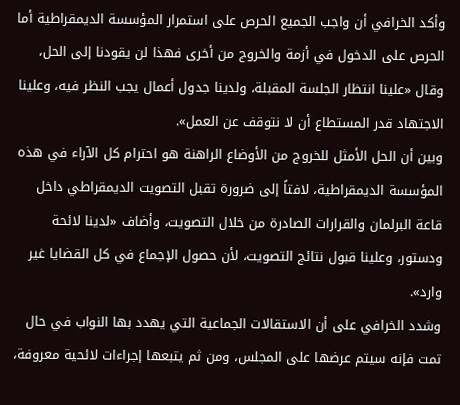وأكد الخرافي أن واجب الجميع الحرص على استمرار المؤسسة الديمقراطية أما الحرص على الدخول في أزمة والخروج من أخرى فهذا لن يقودنا إلى الحل، وقال «علينا انتظار الجلسة المقبلة، ولدينا جدول أعمال يجب النظر فيه، وعلينا الاجتهاد قدر المستطاع أن لا نتوقف عن العمل».
وبين أن الحل الأمثل للخروج من الأوضاع الراهنة هو احترام كل الآراء في هذه المؤسسة الديمقراطية، لافتاً إلى ضرورة تقبل التصويت الديمقراطي داخل قاعة البرلمان والقرارات الصادرة من خلال التصويت، وأضاف «لدينا لائحة ودستور، وعلينا قبول نتائج التصويت، لأن حصول الإجماع في كل القضايا غير وارد».
وشدد الخرافي على أن الاستقالات الجماعية التي يهدد بها النواب في حال تمت فإنه سيتم عرضها على المجلس، ومن ثم يتبعها إجراءات لائحية معروفة،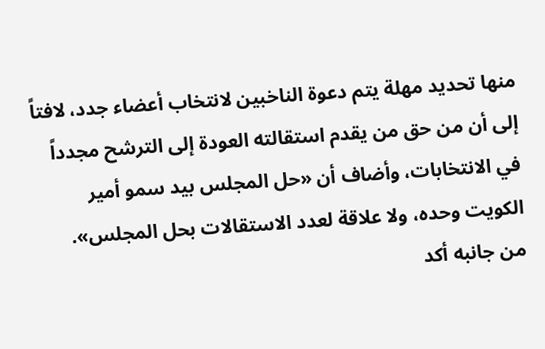منها تحديد مهلة يتم دعوة الناخبين لانتخاب أعضاء جدد، لافتاً إلى أن من حق من يقدم استقالته العودة إلى الترشح مجدداً في الانتخابات، وأضاف أن «حل المجلس بيد سمو أمير الكويت وحده، ولا علاقة لعدد الاستقالات بحل المجلس».
من جانبه أكد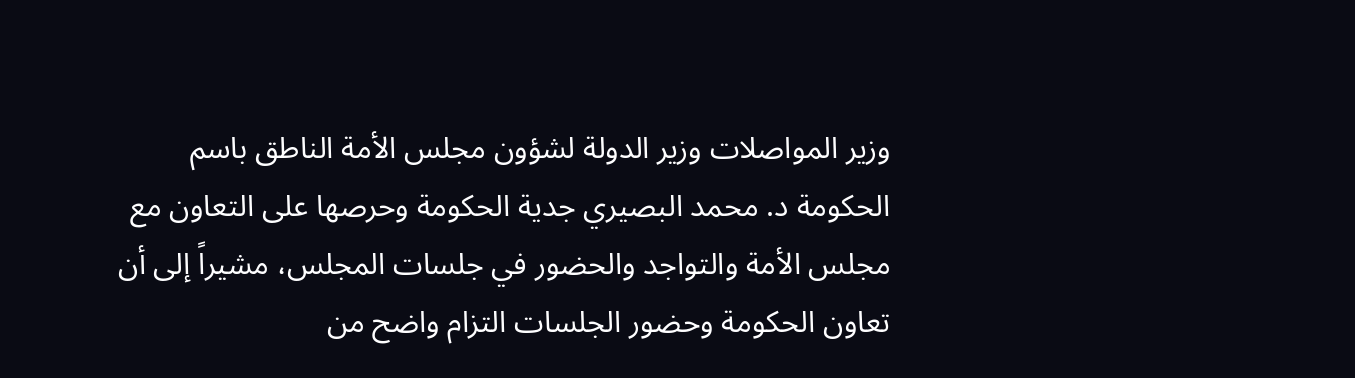وزير المواصلات وزير الدولة لشؤون مجلس الأمة الناطق باسم الحكومة د. محمد البصيري جدية الحكومة وحرصها على التعاون مع مجلس الأمة والتواجد والحضور في جلسات المجلس، مشيراً إلى أن تعاون الحكومة وحضور الجلسات التزام واضح من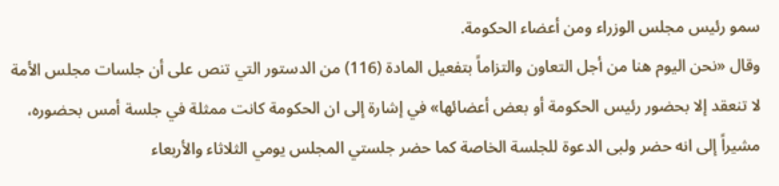سمو رئيس مجلس الوزراء ومن أعضاء الحكومة.
وقال «نحن اليوم هنا من أجل التعاون والتزاماً بتفعيل المادة (116) من الدستور التي تنص على أن جلسات مجلس الأمة لا تنعقد إلا بحضور رئيس الحكومة أو بعض أعضائها» في إشارة إلى ان الحكومة كانت ممثلة في جلسة أمس بحضوره، مشيراً إلى انه حضر ولبى الدعوة للجلسة الخاصة كما حضر جلستي المجلس يومي الثلاثاء والأربعاء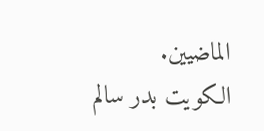الماضيين.
الكويت بدر سالم